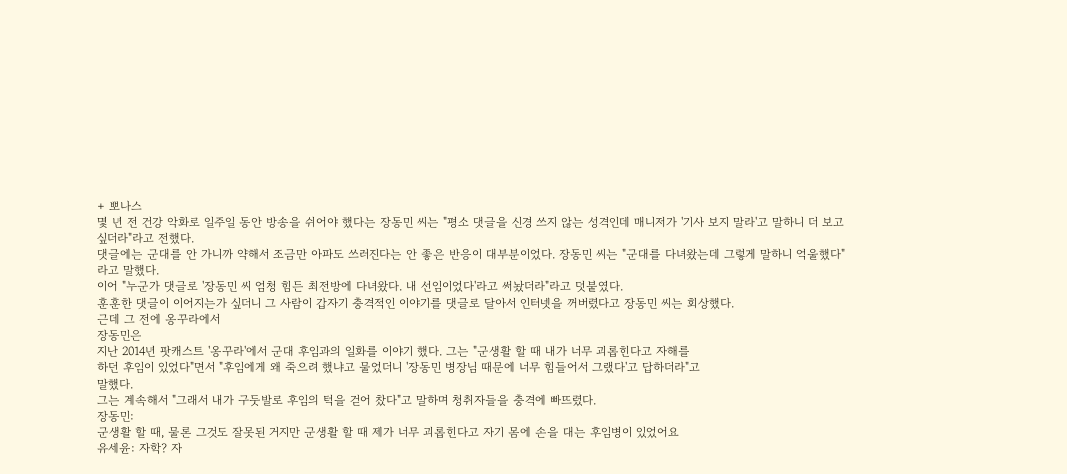+ 뽀나스
몇 년 전 건강 악화로 일주일 동안 방송을 쉬어야 했다는 장동민 씨는 "평소 댓글을 신경 쓰지 않는 성격인데 매니저가 '기사 보지 말라'고 말하니 더 보고 싶더라"라고 전했다.
댓글에는 군대를 안 가니까 약해서 조금만 아파도 쓰러진다는 안 좋은 반응이 대부분이었다. 장동민 씨는 "군대를 다녀왔는데 그렇게 말하니 억울했다"라고 말했다.
이어 "누군가 댓글로 '장동민 씨 엄청 힘든 최전방에 다녀왔다. 내 선임이었다'라고 써놨더라"라고 덧붙였다.
훈훈한 댓글이 이어지는가 싶더니 그 사람이 갑자기 충격적인 이야기를 댓글로 달아서 인터넷을 꺼버렸다고 장동민 씨는 회상했다.
근데 그 전에 옹꾸라에서
장동민은
지난 2014년 팟캐스트 '옹꾸라'에서 군대 후임과의 일화를 이야기 했다. 그는 "군생활 할 때 내가 너무 괴롭힌다고 자해를
하던 후임이 있었다"면서 "후임에게 왜 죽으려 했냐고 물었더니 '장동민 병장님 때문에 너무 힘들어서 그랬다'고 답하더라"고
말했다.
그는 계속해서 "그래서 내가 구둣발로 후임의 턱을 걷어 찼다"고 말하며 청취자들을 충격에 빠뜨렸다.
장동민:
군생활 할 때, 물론 그것도 잘못된 거지만 군생활 할 때 제가 너무 괴롭힌다고 자기 몸에 손을 대는 후임병이 있었어요
유세윤: 자학? 자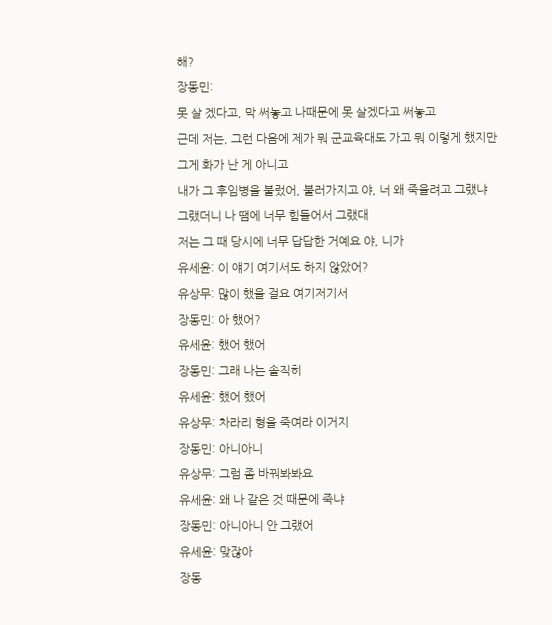해?
장동민:
못 살 겠다고, 막 써놓고 나때문에 못 살겠다고 써놓고
근데 저는, 그런 다음에 제가 뭐 군교육대도 가고 뭐 이렇게 했지만
그게 화가 난 게 아니고
내가 그 후임병을 불렀어, 불러가지고 야, 너 왜 죽을려고 그랬냐
그랬더니 나 땜에 너무 힘들어서 그랬대
저는 그 때 당시에 너무 답답한 거예요 야, 니가
유세윤: 이 얘기 여기서도 하지 않았어?
유상무: 많이 했을 걸요 여기저기서
장동민: 아 했어?
유세윤: 했어 했어
장동민: 그래 나는 솔직히
유세윤: 했어 했어
유상무: 차라리 형을 죽여라 이거지
장동민: 아니아니
유상무: 그럼 좀 바꿔봐봐요
유세윤: 왜 나 같은 것 때문에 죽냐
장동민: 아니아니 안 그랬어
유세윤: 맞잖아
장동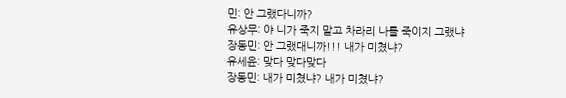민: 안 그랬다니까?
유상무: 야 니가 죽지 말고 차라리 나를 죽이지 그랬냐
장동민: 안 그랬대니까!!! 내가 미쳤냐?
유세윤: 맞다 맞다맞다
장동민: 내가 미쳤냐? 내가 미쳤냐?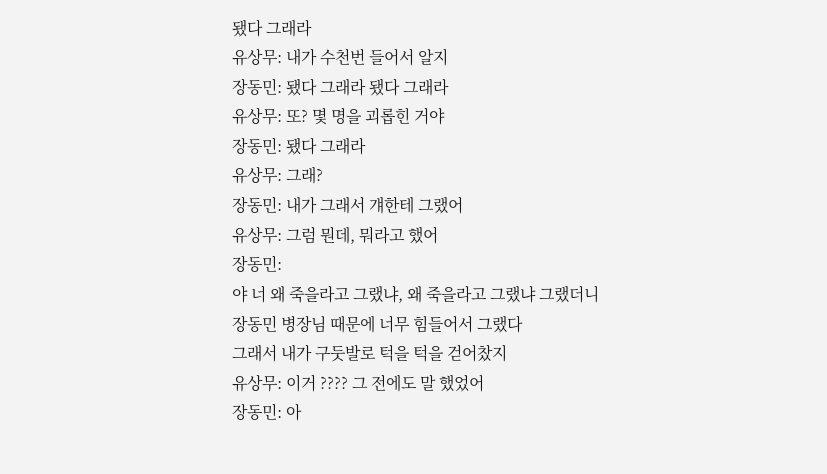됐다 그래라
유상무: 내가 수천번 들어서 알지
장동민: 됐다 그래라 됐다 그래라
유상무: 또? 몇 명을 괴롭힌 거야
장동민: 됐다 그래라
유상무: 그래?
장동민: 내가 그래서 걔한테 그랬어
유상무: 그럼 뭔데, 뭐라고 했어
장동민:
야 너 왜 죽을라고 그랬냐, 왜 죽을라고 그랬냐 그랬더니
장동민 병장님 때문에 너무 힘들어서 그랬다
그래서 내가 구둣발로 턱을 턱을 걷어찼지
유상무: 이거 ???? 그 전에도 말 했었어
장동민: 아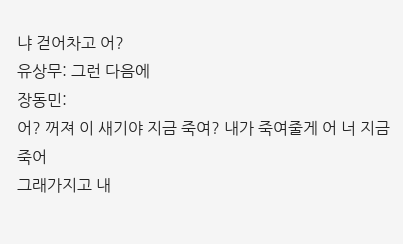냐 걷어차고 어?
유상무: 그런 다음에
장동민:
어? 꺼져 이 새기야 지금 죽여? 내가 죽여줄게 어 너 지금 죽어
그래가지고 내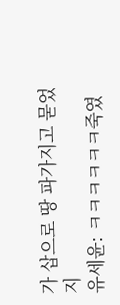가 삽으로 땅 파가지고 묻었지
유세윤: ㅋㅋㅋㅋㅋㅋ죽였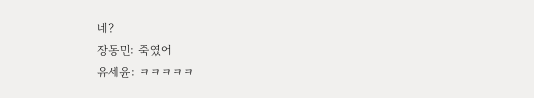네?
장동민: 죽였어
유세윤: ㅋㅋㅋㅋㅋ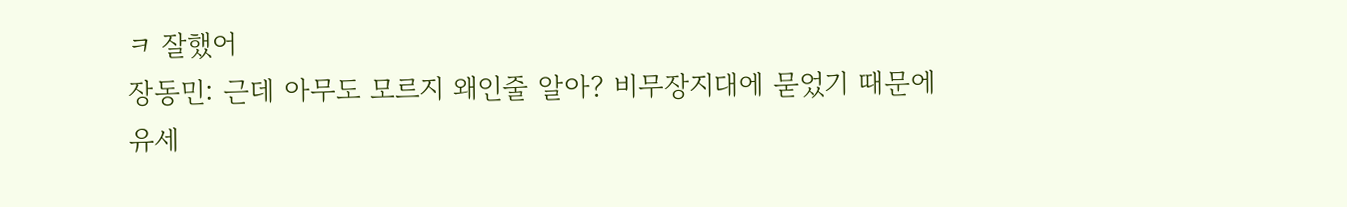ㅋ 잘했어
장동민: 근데 아무도 모르지 왜인줄 알아? 비무장지대에 묻었기 때문에
유세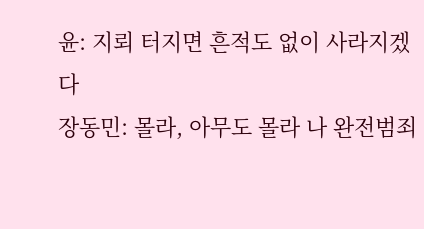윤: 지뢰 터지면 흔적도 없이 사라지겠다
장동민: 몰라, 아무도 몰라 나 완전범죄